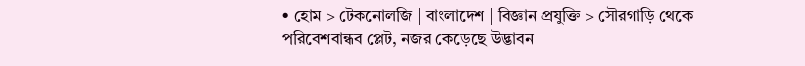• হোম > টেকনোলজি | বাংলাদেশ | বিজ্ঞান প্রযুক্তি > সৌরগাড়ি থেকে পরিবেশবান্ধব প্লেট, নজর কেড়েছে উদ্ভাবন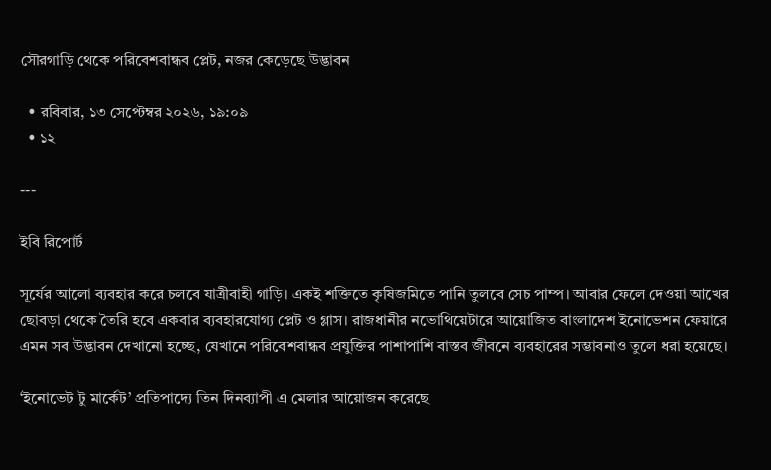সৌরগাড়ি থেকে পরিবেশবান্ধব প্লেট, নজর কেড়েছে উদ্ভাবন

  • রবিবার, ১৩ সেপ্টেম্বর ২০২৬, ১৯:০৯
  • ১২

---

ইবি রিপোর্ট

সূর্যের আলো ব্যবহার করে চলবে যাত্রীবাহী গাড়ি। একই শক্তিতে কৃষিজমিতে পানি তুলবে সেচ পাম্প। আবার ফেলে দেওয়া আখের ছোবড়া থেকে তৈরি হবে একবার ব্যবহারযোগ্য প্লেট ও গ্লাস। রাজধানীর নভোথিয়েটারে আয়োজিত বাংলাদেশ ইনোভেশন ফেয়ারে এমন সব উদ্ভাবন দেখানো হচ্ছে, যেখানে পরিবেশবান্ধব প্রযুক্তির পাশাপাশি বাস্তব জীবনে ব্যবহারের সম্ভাবনাও তুলে ধরা হয়েছে।

‘ইনোভেট টু মার্কেট’ প্রতিপাদ্যে তিন দিনব্যাপী এ মেলার আয়োজন করেছে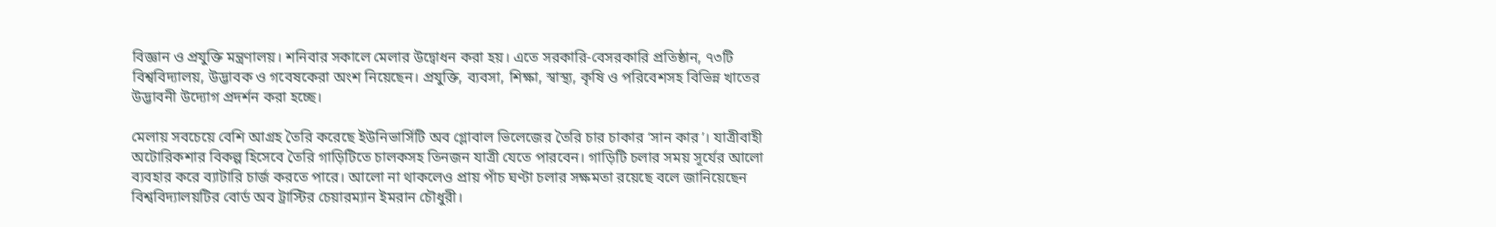বিজ্ঞান ও প্রযুক্তি মন্ত্রণালয়। শনিবার সকালে মেলার উদ্বোধন করা হয়। এতে সরকারি-বেসরকারি প্রতিষ্ঠান, ৭৩টি বিশ্ববিদ্যালয়, উদ্ভাবক ও গবেষকেরা অংশ নিয়েছেন। প্রযুক্তি, ব্যবসা, শিক্ষা, স্বাস্থ্য, কৃষি ও পরিবেশসহ বিভিন্ন খাতের উদ্ভাবনী উদ্যোগ প্রদর্শন করা হচ্ছে।

মেলায় সবচেয়ে বেশি আগ্রহ তৈরি করেছে ইউনিভার্সিটি অব গ্লোবাল ভিলেজের তৈরি চার চাকার ‘সান কার’। যাত্রীবাহী অটোরিকশার বিকল্প হিসেবে তৈরি গাড়িটিতে চালকসহ তিনজন যাত্রী যেতে পারবেন। গাড়িটি চলার সময় সূর্যের আলো ব্যবহার করে ব্যাটারি চার্জ করতে পারে। আলো না থাকলেও প্রায় পাঁচ ঘণ্টা চলার সক্ষমতা রয়েছে বলে জানিয়েছেন বিশ্ববিদ্যালয়টির বোর্ড অব ট্রাস্টির চেয়ারম্যান ইমরান চৌধুরী।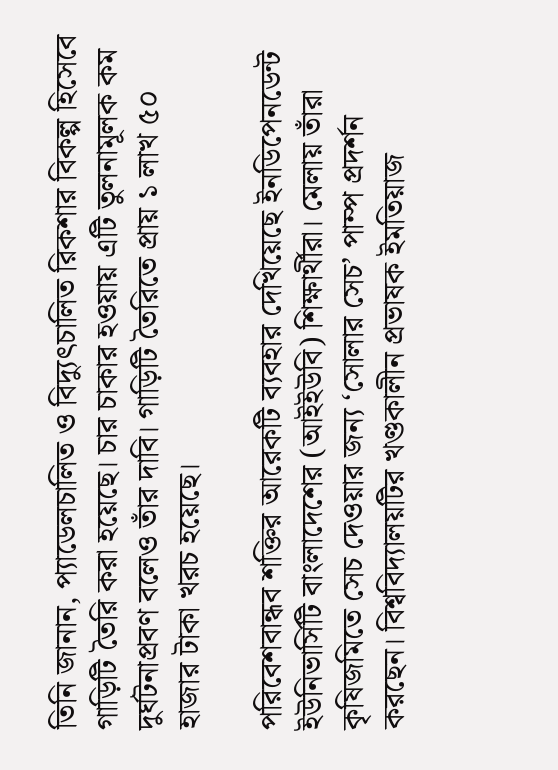তিনি জানান, প্যাডেলচালিত ও বিদ্যুৎচালিত রিকশার বিকল্প হিসেবে গাড়িটি তৈরি করা হয়েছে। চার চাকার হওয়ায় এটি তুলনামূলক কম দুর্ঘটনাপ্রবণ বলেও তাঁর দাবি। গাড়িটি তৈরিতে প্রায় ১ লাখ ৫০ হাজার টাকা খরচ হয়েছে।

পরিবেশবান্ধব শক্তির আরেকটি ব্যবহার দেখিয়েছে ইনডিপেনডেন্ট ইউনিভার্সিটি বাংলাদেশের (আইইউবি) শিক্ষার্থীরা। মেলায় তাঁরা কৃষিজমিতে সেচ দেওয়ার জন্য ‘সোলার সেচ’ পাম্প প্রদর্শন করছেন। বিশ্ববিদ্যালয়টির খণ্ডকালীন প্রভাষক ইমতিয়াজ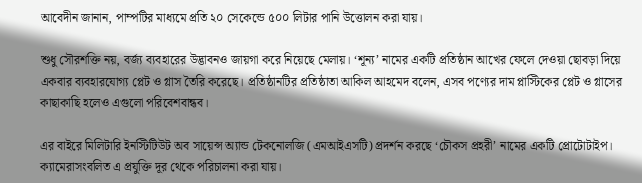আবেদীন জানান, পাম্পটির মাধ্যমে প্রতি ২০ সেকেন্ডে ৫০০ লিটার পানি উত্তোলন করা যায়।

শুধু সৌরশক্তি নয়, বর্জ্য ব্যবহারের উদ্ভাবনও জায়গা করে নিয়েছে মেলায়। ‘শূন্য’ নামের একটি প্রতিষ্ঠান আখের ফেলে দেওয়া ছোবড়া দিয়ে একবার ব্যবহারযোগ্য প্লেট ও গ্লাস তৈরি করেছে। প্রতিষ্ঠানটির প্রতিষ্ঠাতা আকিল আহমেদ বলেন, এসব পণ্যের দাম প্লাস্টিকের প্লেট ও গ্লাসের কাছাকাছি হলেও এগুলো পরিবেশবান্ধব।

এর বাইরে মিলিটারি ইনস্টিটিউট অব সায়েন্স অ্যান্ড টেকনোলজি (এমআইএসটি) প্রদর্শন করছে ‘চৌকস প্রহরী’ নামের একটি প্রোটোটাইপ। ক্যামেরাসংবলিত এ প্রযুক্তি দূর থেকে পরিচালনা করা যায়।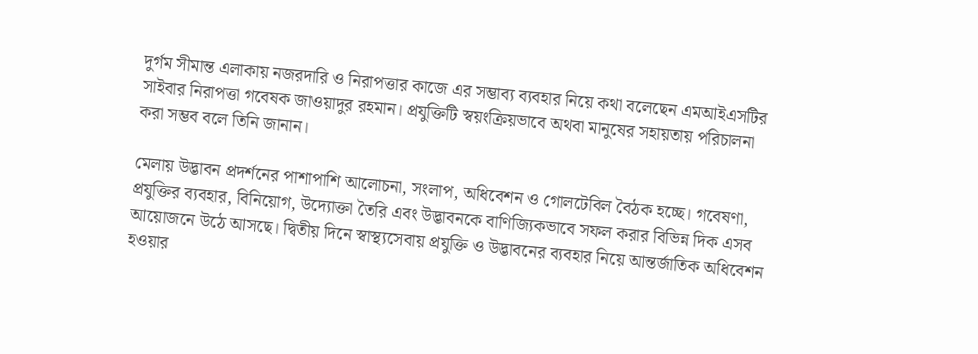দুর্গম সীমান্ত এলাকায় নজরদারি ও নিরাপত্তার কাজে এর সম্ভাব্য ব্যবহার নিয়ে কথা বলেছেন এমআইএসটির সাইবার নিরাপত্তা গবেষক জাওয়াদুর রহমান। প্রযুক্তিটি স্বয়ংক্রিয়ভাবে অথবা মানুষের সহায়তায় পরিচালনা করা সম্ভব বলে তিনি জানান।

মেলায় উদ্ভাবন প্রদর্শনের পাশাপাশি আলোচনা, সংলাপ, অধিবেশন ও গোলটেবিল বৈঠক হচ্ছে। গবেষণা, প্রযুক্তির ব্যবহার, বিনিয়োগ, উদ্যোক্তা তৈরি এবং উদ্ভাবনকে বাণিজ্যিকভাবে সফল করার বিভিন্ন দিক এসব আয়োজনে উঠে আসছে। দ্বিতীয় দিনে স্বাস্থ্যসেবায় প্রযুক্তি ও উদ্ভাবনের ব্যবহার নিয়ে আন্তর্জাতিক অধিবেশন হওয়ার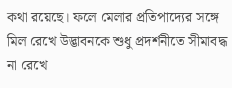কথা রয়েছে। ফলে মেলার প্রতিপাদ্যের সঙ্গে মিল রেখে উদ্ভাবনকে শুধু প্রদর্শনীতে সীমাবদ্ধ না রেখে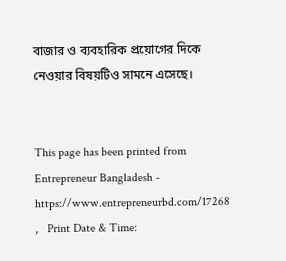বাজার ও ব্যবহারিক প্রয়োগের দিকে নেওয়ার বিষয়টিও সামনে এসেছে।


This page has been printed from Entrepreneur Bangladesh - https://www.entrepreneurbd.com/17268 ,   Print Date & Time: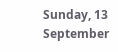Sunday, 13 September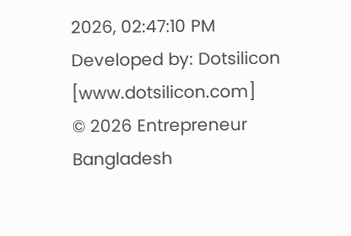2026, 02:47:10 PM
Developed by: Dotsilicon [www.dotsilicon.com]
© 2026 Entrepreneur Bangladesh